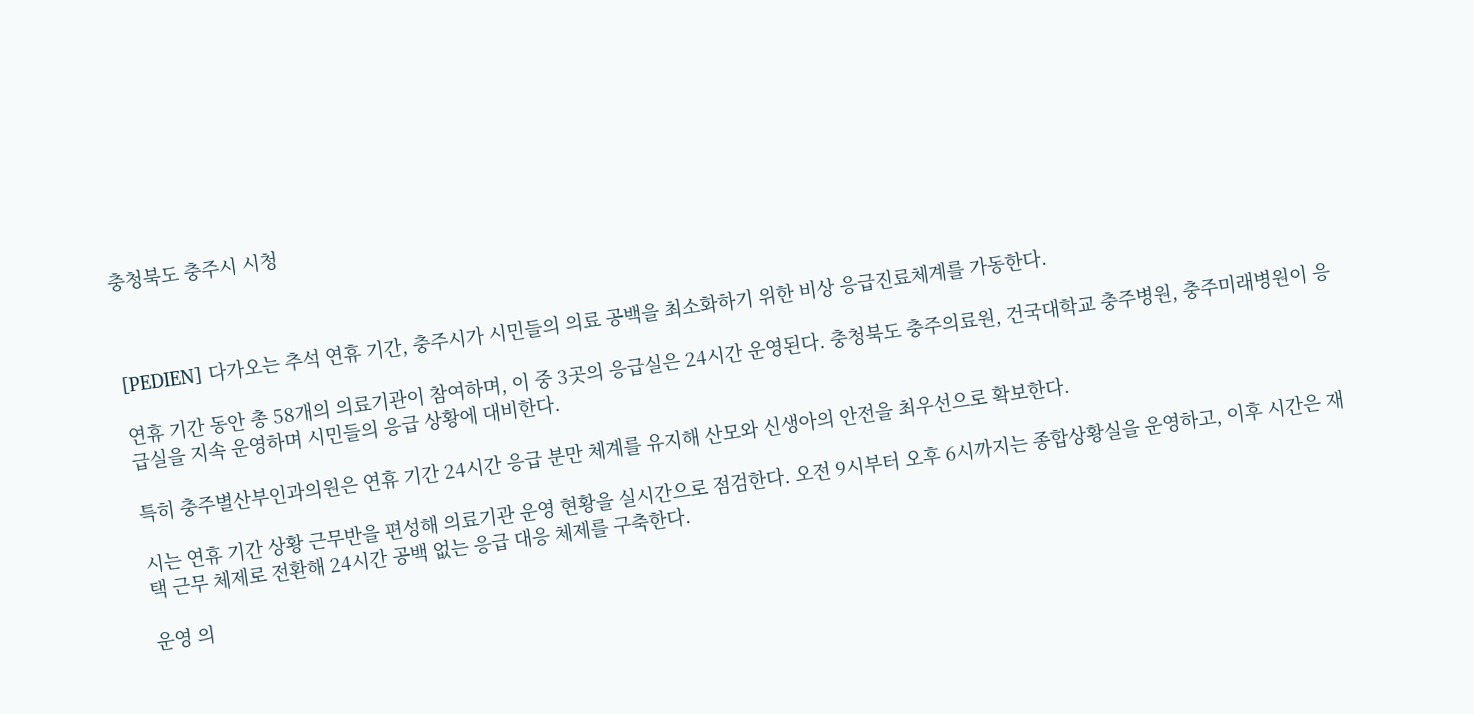충청북도 충주시 시청



[PEDIEN] 다가오는 추석 연휴 기간, 충주시가 시민들의 의료 공백을 최소화하기 위한 비상 응급진료체계를 가동한다.

연휴 기간 동안 총 58개의 의료기관이 참여하며, 이 중 3곳의 응급실은 24시간 운영된다. 충청북도 충주의료원, 건국대학교 충주병원, 충주미래병원이 응급실을 지속 운영하며 시민들의 응급 상황에 대비한다.

특히 충주별산부인과의원은 연휴 기간 24시간 응급 분만 체계를 유지해 산모와 신생아의 안전을 최우선으로 확보한다.

시는 연휴 기간 상황 근무반을 편성해 의료기관 운영 현황을 실시간으로 점검한다. 오전 9시부터 오후 6시까지는 종합상황실을 운영하고, 이후 시간은 재택 근무 체제로 전환해 24시간 공백 없는 응급 대응 체제를 구축한다.

운영 의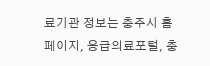료기관 정보는 충주시 홈페이지, 응급의료포털, 충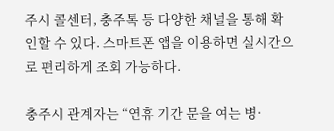주시 콜센터, 충주톡 등 다양한 채널을 통해 확인할 수 있다. 스마트폰 앱을 이용하면 실시간으로 편리하게 조회 가능하다.

충주시 관계자는 “연휴 기간 문을 여는 병·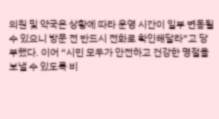의원 및 약국은 상황에 따라 운영 시간이 일부 변동될 수 있으니 방문 전 반드시 전화로 확인해달라”고 당부했다. 이어 “시민 모두가 안전하고 건강한 명절을 보낼 수 있도록 비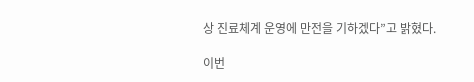상 진료체계 운영에 만전을 기하겠다”고 밝혔다.

이번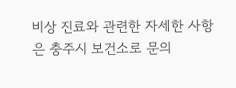비상 진료와 관련한 자세한 사항은 충주시 보건소로 문의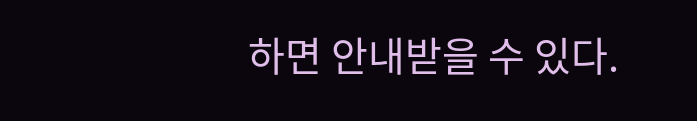하면 안내받을 수 있다.